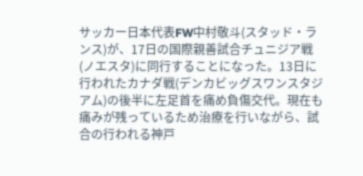サッカー日本代表FW中村敬斗(スタッド・ランス)が、17日の国際親善試合チュニジア戦(ノエスタ)に同行することになった。13日に行われたカナダ戦(デンカビッグスワンスタジアム)の後半に左足首を痛め負傷交代。現在も痛みが残っているため治療を行いながら、試合の行われる神戸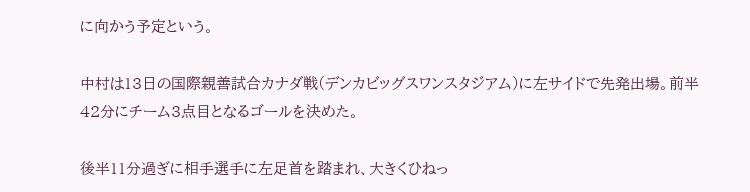に向かう予定という。

中村は13日の国際親善試合カナダ戦(デンカビッグスワンスタジアム)に左サイドで先発出場。前半42分にチーム3点目となるゴールを決めた。

後半11分過ぎに相手選手に左足首を踏まれ、大きくひねっ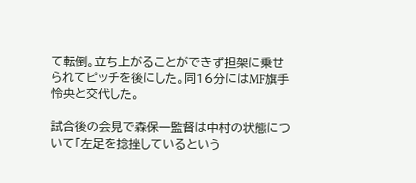て転倒。立ち上がることができず担架に乗せられてピッチを後にした。同16分にはMF旗手怜央と交代した。

試合後の会見で森保一監督は中村の状態について「左足を捻挫しているという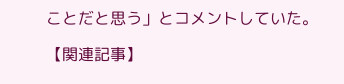ことだと思う」とコメントしていた。

【関連記事】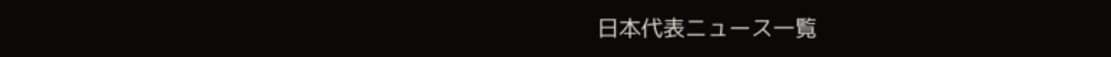日本代表ニュース一覧